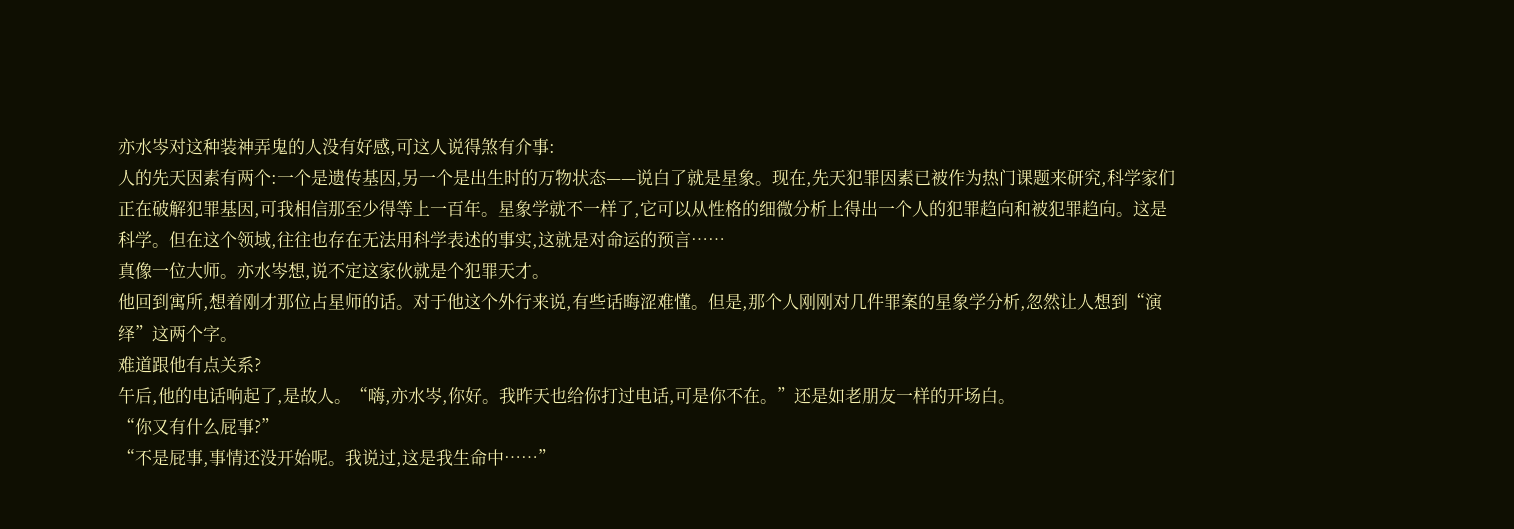亦水岑对这种装神弄鬼的人没有好感,可这人说得煞有介事:
人的先天因素有两个:一个是遗传基因,另一个是出生时的万物状态——说白了就是星象。现在,先天犯罪因素已被作为热门课题来研究,科学家们正在破解犯罪基因,可我相信那至少得等上一百年。星象学就不一样了,它可以从性格的细微分析上得出一个人的犯罪趋向和被犯罪趋向。这是科学。但在这个领域,往往也存在无法用科学表述的事实,这就是对命运的预言……
真像一位大师。亦水岑想,说不定这家伙就是个犯罪天才。
他回到寓所,想着刚才那位占星师的话。对于他这个外行来说,有些话晦涩难懂。但是,那个人刚刚对几件罪案的星象学分析,忽然让人想到“演绎”这两个字。
难道跟他有点关系?
午后,他的电话响起了,是故人。“嗨,亦水岑,你好。我昨天也给你打过电话,可是你不在。”还是如老朋友一样的开场白。
“你又有什么屁事?”
“不是屁事,事情还没开始呢。我说过,这是我生命中……”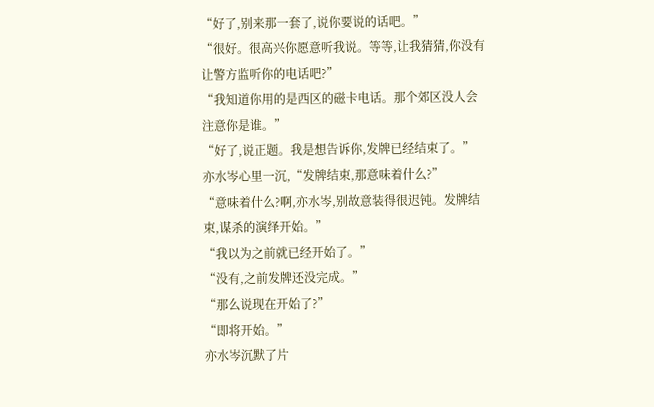“好了,别来那一套了,说你要说的话吧。”
“很好。很高兴你愿意听我说。等等,让我猜猜,你没有让警方监听你的电话吧?”
“我知道你用的是西区的磁卡电话。那个郊区没人会注意你是谁。”
“好了,说正题。我是想告诉你,发牌已经结束了。”
亦水岑心里一沉,“发牌结束,那意味着什么?”
“意味着什么?啊,亦水岑,别故意装得很迟钝。发牌结束,谋杀的演绎开始。”
“我以为之前就已经开始了。”
“没有,之前发牌还没完成。”
“那么说现在开始了?”
“即将开始。”
亦水岑沉默了片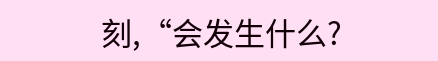刻,“会发生什么?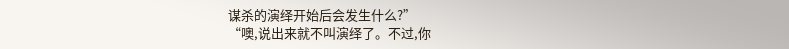谋杀的演绎开始后会发生什么?”
“噢,说出来就不叫演绎了。不过,你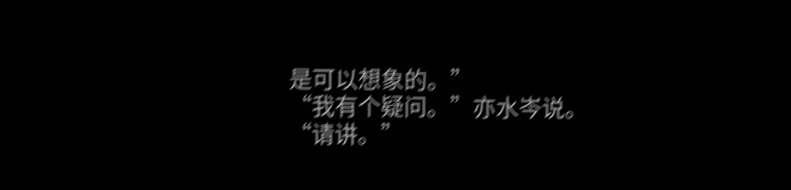是可以想象的。”
“我有个疑问。”亦水岑说。
“请讲。”